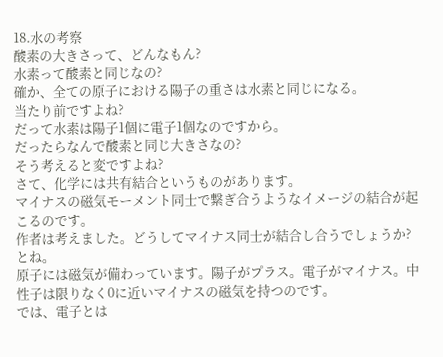18.水の考察
酸素の大きさって、どんなもん?
水素って酸素と同じなの?
確か、全ての原子における陽子の重さは水素と同じになる。
当たり前ですよね?
だって水素は陽子1個に電子1個なのですから。
だったらなんで酸素と同じ大きさなの?
そう考えると変ですよね?
さて、化学には共有結合というものがあります。
マイナスの磁気モーメント同士で繋ぎ合うようなイメージの結合が起こるのです。
作者は考えました。どうしてマイナス同士が結合し合うでしょうか? とね。
原子には磁気が備わっています。陽子がプラス。電子がマイナス。中性子は限りなく0に近いマイナスの磁気を持つのです。
では、電子とは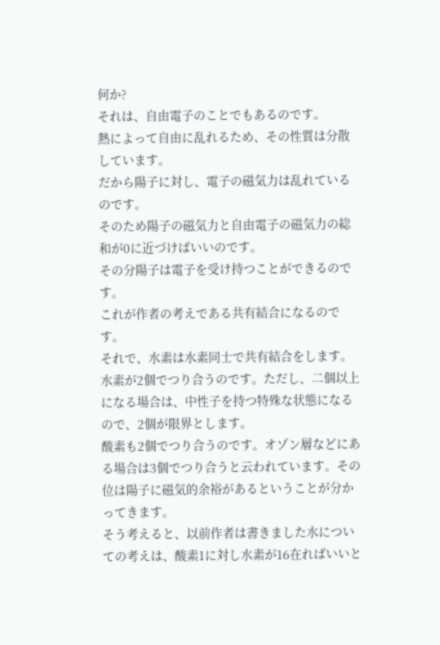何か?
それは、自由電子のことでもあるのです。
熱によって自由に乱れるため、その性質は分散しています。
だから陽子に対し、電子の磁気力は乱れているのです。
そのため陽子の磁気力と自由電子の磁気力の総和が0に近づけばいいのです。
その分陽子は電子を受け持つことができるのです。
これが作者の考えである共有結合になるのです。
それで、水素は水素同士で共有結合をします。
水素が2個でつり合うのです。ただし、二個以上になる場合は、中性子を持つ特殊な状態になるので、2個が限界とします。
酸素も2個でつり合うのです。オゾン層などにある場合は3個でつり合うと云われています。その位は陽子に磁気的余裕があるということが分かってきます。
そう考えると、以前作者は書きました水についての考えは、酸素1に対し水素が16在ればいいと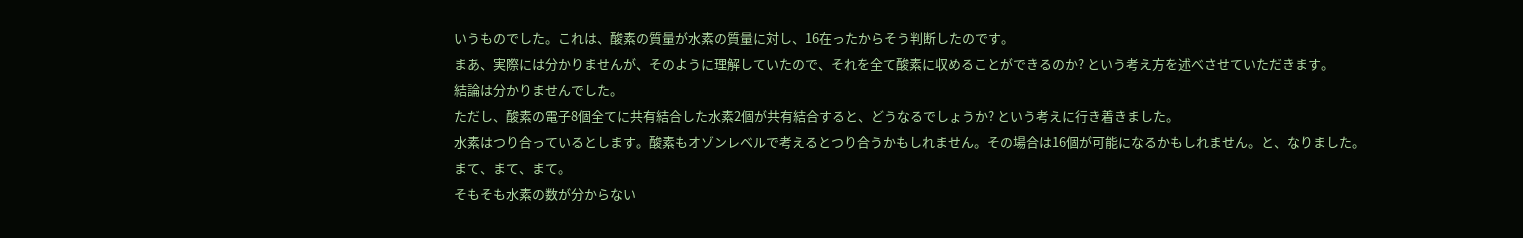いうものでした。これは、酸素の質量が水素の質量に対し、16在ったからそう判断したのです。
まあ、実際には分かりませんが、そのように理解していたので、それを全て酸素に収めることができるのか? という考え方を述べさせていただきます。
結論は分かりませんでした。
ただし、酸素の電子8個全てに共有結合した水素2個が共有結合すると、どうなるでしょうか? という考えに行き着きました。
水素はつり合っているとします。酸素もオゾンレベルで考えるとつり合うかもしれません。その場合は16個が可能になるかもしれません。と、なりました。
まて、まて、まて。
そもそも水素の数が分からない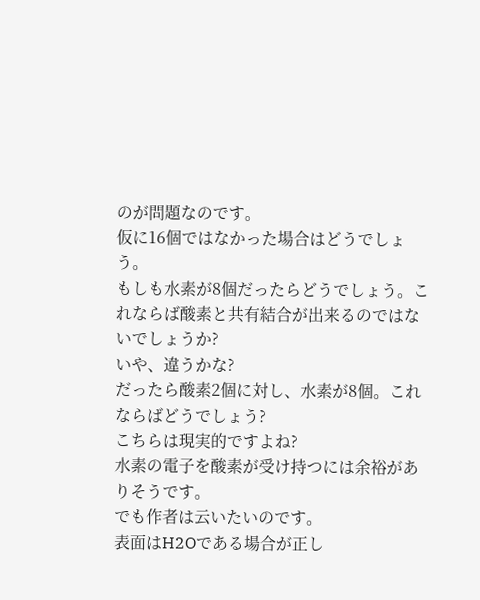のが問題なのです。
仮に16個ではなかった場合はどうでしょう。
もしも水素が8個だったらどうでしょう。これならば酸素と共有結合が出来るのではないでしょうか?
いや、違うかな?
だったら酸素2個に対し、水素が8個。これならばどうでしょう?
こちらは現実的ですよね?
水素の電子を酸素が受け持つには余裕がありそうです。
でも作者は云いたいのです。
表面はH2Oである場合が正し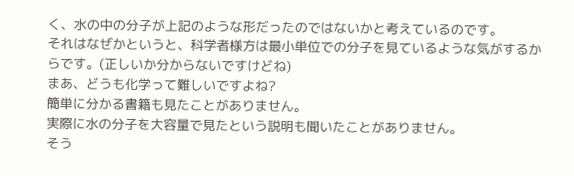く、水の中の分子が上記のような形だったのではないかと考えているのです。
それはなぜかというと、科学者様方は最小単位での分子を見ているような気がするからです。(正しいか分からないですけどね)
まあ、どうも化学って難しいですよね?
簡単に分かる書籍も見たことがありません。
実際に水の分子を大容量で見たという説明も聞いたことがありません。
そう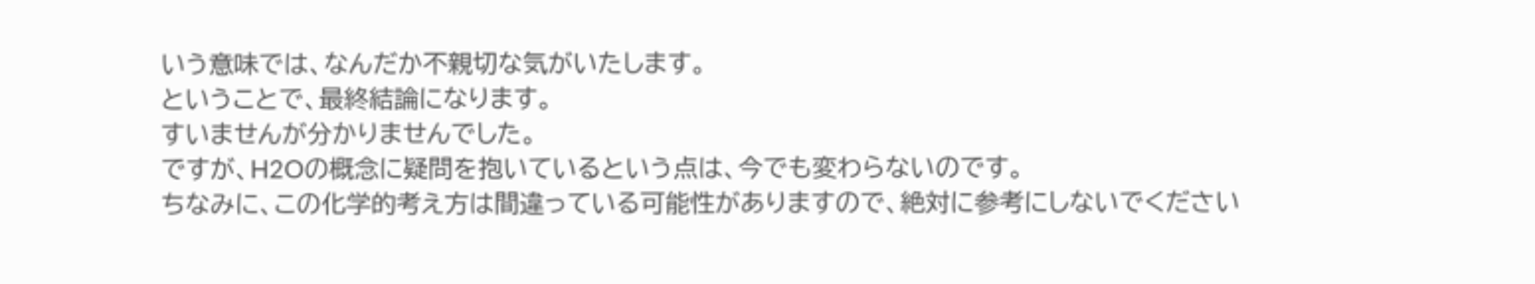いう意味では、なんだか不親切な気がいたします。
ということで、最終結論になります。
すいませんが分かりませんでした。
ですが、H2Oの概念に疑問を抱いているという点は、今でも変わらないのです。
ちなみに、この化学的考え方は間違っている可能性がありますので、絶対に参考にしないでください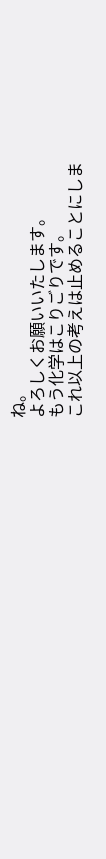ね。
よろしくお願いいたします。
もう化学はこりごりです。
これ以上の考えは止めることにしま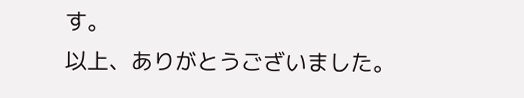す。
以上、ありがとうございました。